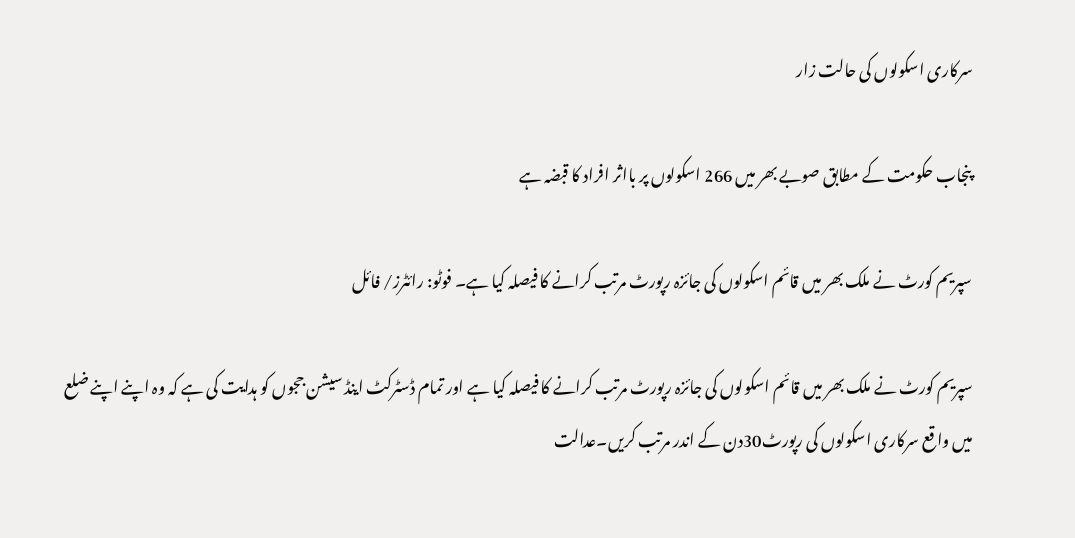سرکاری اسکولوں کی حالت زار

پنجاب حکومت کے مطابق صوبے بھر میں 266 اسکولوں پر بااثر افراد کا قبضہ ہے

سپریم کورٹ نے ملک بھر میں قائم اسکولوں کی جائزہ رپورٹ مرتب کرانے کا فیصلہ کیا ہے۔ فوٹو: رائٹرز/ فائل

سپریم کورٹ نے ملک بھر میں قائم اسکولوں کی جائزہ رپورٹ مرتب کرانے کا فیصلہ کیا ہے اور تمام ڈسٹرکٹ اینڈ سیشن ججوں کو ہدایت کی ہے کہ وہ اپنے اپنے ضلع میں واقع سرکاری اسکولوں کی رپورٹ30دن کے اندر مرتب کریں۔عدالت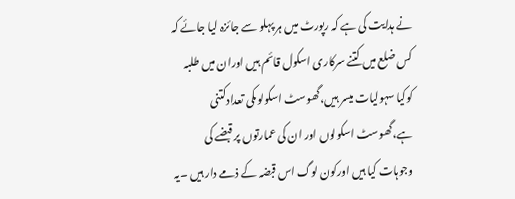نے ہدایت کی ہے کہ رپورٹ میں ہر پہلو سے جائزہ لیا جائے کہ کس ضلع میں کتنے سرکاری اسکول قائم ہیں اوران میں طلبہ کوکیا سہولیات میسر ہیں،گھوسٹ اسکولوںکی تعدادکتنی ہے،گھوسٹ اسکولوں اور ان کی عمارتوں پر قبضے کی وجوہات کیا ہیں اورکون لوگ اس قبضہ کے ذمے دار ہیں ۔یہ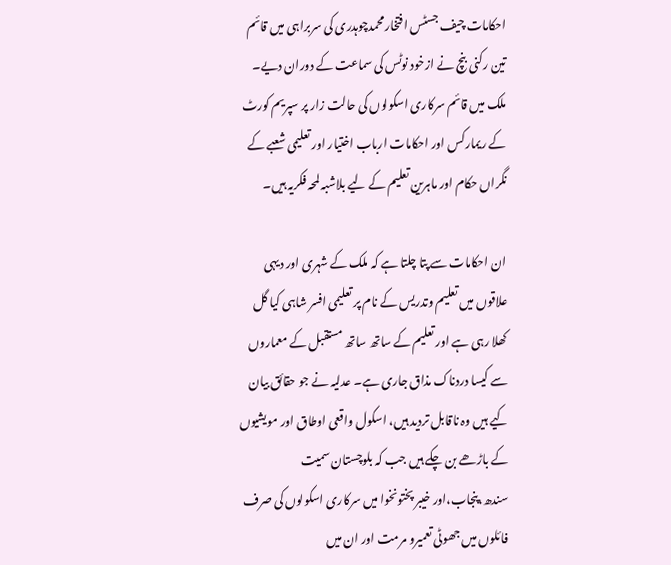احکامات چیف جسٹس افتخارمحمدچوہدری کی سربراہی میں قائم تین رکنی بنچ نے ازخود نوٹس کی سماعت کے دوران دیے۔ ملک میں قائم سرکاری اسکولوں کی حالت زار پر سپریم کورٹ کے ریمارکس اور احکامات ارباب اختیار اور تعلیمی شعبے کے نگراں حکام اور ماہرین تعلیم کے لیے بلاشبہ لمحہ فکریہ ہیں۔

ان احکامات سے پتا چلتا ہے کہ ملک کے شہری اور دیہی علاقوں میں تعلیم وتدریس کے نام پر تعلیمی افسر شاہی کیا گل کھلا رہی ہے اور تعلیم کے ساتھ ساتھ مستقبل کے معماروں سے کیسا دردناک مذاق جاری ہے۔ عدلیہ نے جو حقائق بیان کیے ہیں وہ ناقابل تردید ہیں، اسکول واقعی اوطاق اور مویشیوں کے باڑھے بن چکے ہیں جب کہ بلوچستان سمیت سندھ،پنجاب،اور خیبر پختونخوا میں سرکاری اسکولوں کی صرف فائلوں میں جھوٹی تعمیرو مرمت اور ان میں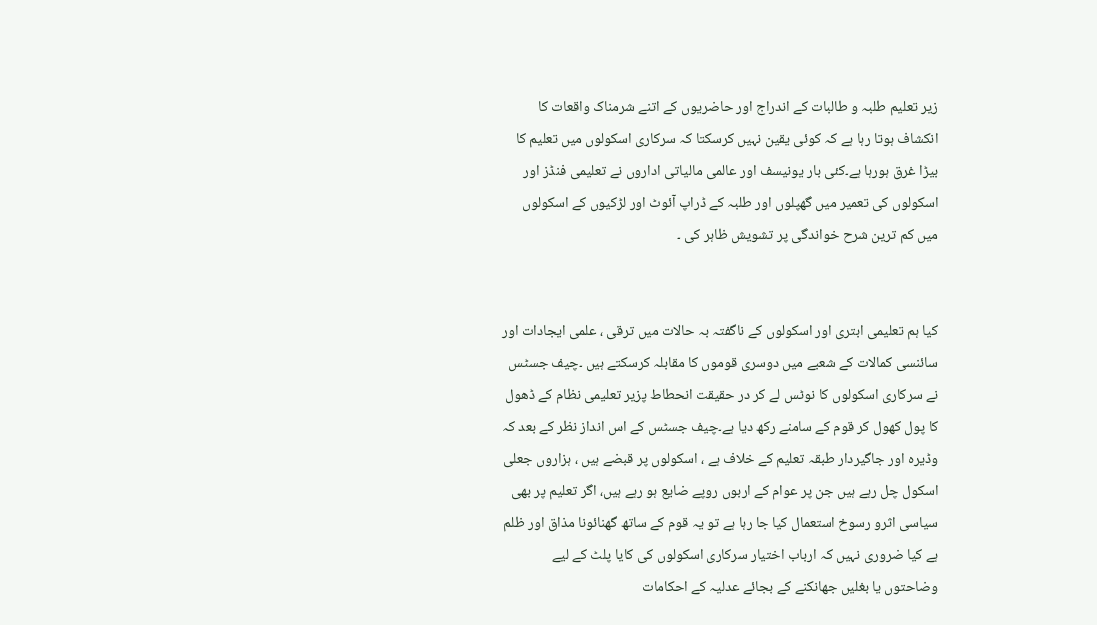زیر تعلیم طلبہ و طالبات کے اندراج اور حاضریوں کے اتنے شرمناک واقعات کا انکشاف ہوتا رہا ہے کہ کوئی یقین نہیں کرسکتا کہ سرکاری اسکولوں میں تعلیم کا بیڑا غرق ہورہا ہے۔کئی بار یونیسف اور عالمی مالیاتی اداروں نے تعلیمی فنڈز اور اسکولوں کی تعمیر میں گھپلوں اور طلبہ کے ڈراپ آئوٹ اور لڑکیوں کے اسکولوں میں کم ترین شرح خواندگی پر تشویش ظاہر کی ۔


کیا ہم تعلیمی ابتری اور اسکولوں کے ناگفتہ بہ حالات میں ترقی ، علمی ایجادات اور سائنسی کمالات کے شعبے میں دوسری قوموں کا مقابلہ کرسکتے ہیں ۔چیف جسٹس نے سرکاری اسکولوں کا نوٹس لے کر در حقیقت انحطاط پزیر تعلیمی نظام کے ڈھول کا پول کھول کر قوم کے سامنے رکھ دیا ہے۔چیف جسٹس کے اس انداز نظر کے بعد کہ وڈیرہ اور جاگیردار طبقہ تعلیم کے خلاف ہے ، اسکولوں پر قبضے ہیں ، ہزاروں جعلی اسکول چل رہے ہیں جن پر عوام کے اربوں روپے ضایع ہو رہے ہیں، اگر تعلیم پر بھی سیاسی اثرو رسوخ استعمال کیا جا رہا ہے تو یہ قوم کے ساتھ گھنائونا مذاق اور ظلم ہے کیا ضروری نہیں کہ ارباب اختیار سرکاری اسکولوں کی کایا پلٹ کے لیے وضاحتوں یا بغلیں جھانکنے کے بجائے عدلیہ کے احکامات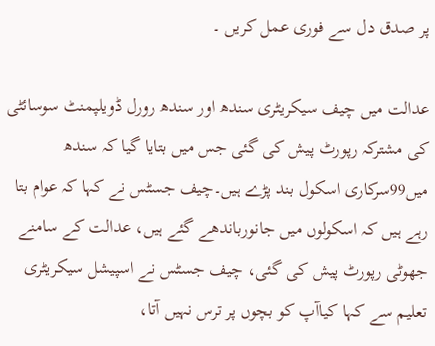پر صدق دل سے فوری عمل کریں ۔

عدالت میں چیف سیکریٹری سندھ اور سندھ رورل ڈویلپمنٹ سوسائٹی کی مشترکہ رپورٹ پیش کی گئی جس میں بتایا گیا کہ سندھ میں99سرکاری اسکول بند پڑے ہیں۔چیف جسٹس نے کہا کہ عوام بتا رہے ہیں کہ اسکولوں میں جانورباندھے گئے ہیں، عدالت کے سامنے جھوٹی رپورٹ پیش کی گئی، چیف جسٹس نے اسپیشل سیکریٹری تعلیم سے کہا کیاآپ کو بچوں پر ترس نہیں آتا،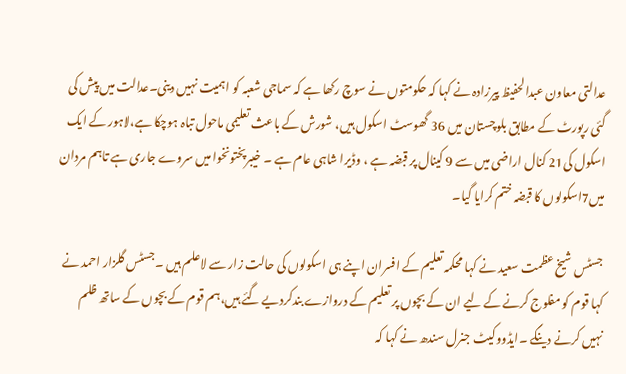عدالتی معاون عبدالحفیظ پیرزادہ نے کہا کہ حکومتوں نے سوچ رکھا ہے کہ سماجی شعبہ کو اہمیت نہیں دینی۔عدالت میں پیش کی گئی رپورٹ کے مطابق بلوچستان میں 36 گھوسٹ اسکول ہیں، شورش کے باعث تعلیمی ماحول تباہ ہوچکا ہے،لاہور کے ایک اسکول کی21 کنال اراضی میں سے 9 کینال پر قبضہ ہے ، وڈیرا شاہی عام ہے ۔ خیبرپختونخوا میں سروے جاری ہے تاہم مردان میں7اسکولوں کا قبضہ ختم کرایا گیا۔

جسٹس شیخ عظمت سعید نے کہا محکمہ تعلیم کے افسران اپنے ہی اسکولوں کی حالت زار سے لاعلم ہیں ۔جسٹس گلزار احمد نے کہا قوم کو مفلوج کرنے کے لیے ان کے بچوں پر تعلیم کے دروازے بندکردیے گئے ہیں،ہم قوم کے بچوں کے ساتھ ظلم نہیں کرنے دینگے ۔ایڈووکیٹ جنرل سندھ نے کہا کہ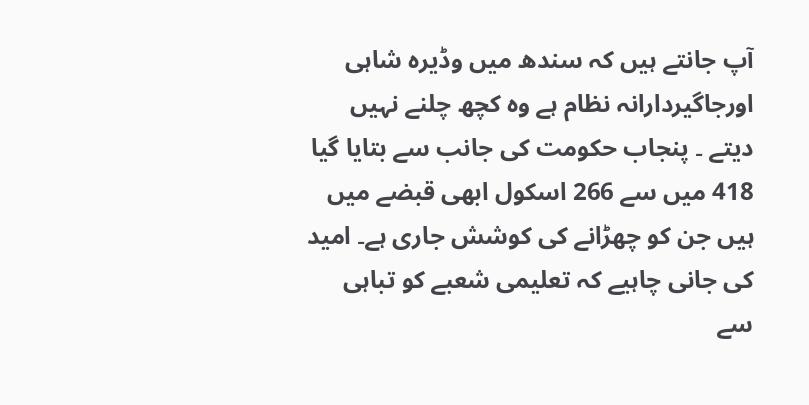آپ جانتے ہیں کہ سندھ میں وڈیرہ شاہی اورجاگیردارانہ نظام ہے وہ کچھ چلنے نہیں دیتے ۔ پنجاب حکومت کی جانب سے بتایا گیا 418 میں سے 266 اسکول ابھی قبضے میں ہیں جن کو چھڑانے کی کوشش جاری ہے۔ امید کی جانی چاہیے کہ تعلیمی شعبے کو تباہی سے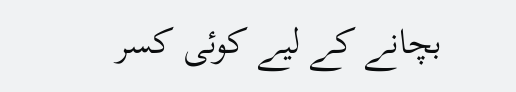بچانے کے لیے کوئی کسر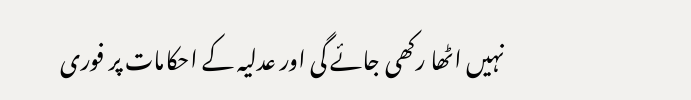نہیں اٹھا رکھی جائے گی اور عدلیہ کے احکامات پر فوری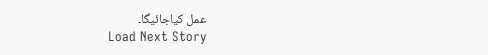عمل کیاجائیگا۔
Load Next Story